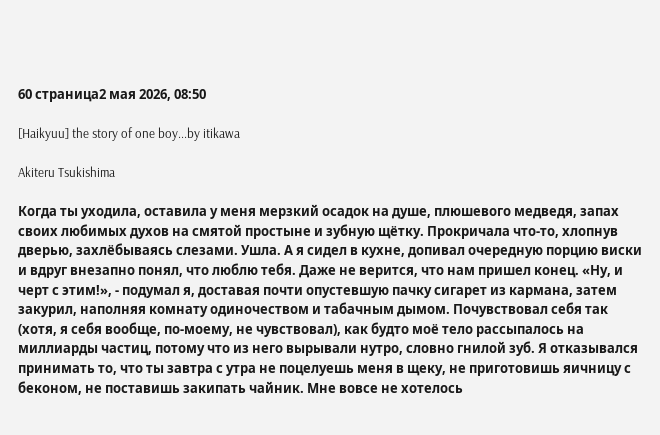60 страница2 мая 2026, 08:50

[Haikyuu] the story of one boy...by itikawa

Akiteru Tsukishima

Когда ты уходила, оставила у меня мерзкий осадок на душе, плюшевого медведя, запах своих любимых духов на смятой простыне и зубную щётку. Прокричала что-то, хлопнув дверью, захлёбываясь слезами. Ушла. А я сидел в кухне, допивал очередную порцию виски и вдруг внезапно понял, что люблю тебя. Даже не верится, что нам пришел конец. «Ну, и черт с этим!», - подумал я, доставая почти опустевшую пачку сигарет из кармана, затем закурил, наполняя комнату одиночеством и табачным дымом. Почувствовал себя так (хотя, я себя вообще, по-моему, не чувствовал), как будто моё тело рассыпалось на миллиарды частиц, потому что из него вырывали нутро, словно гнилой зуб. Я отказывался принимать то, что ты завтра с утра не поцелуешь меня в щеку, не приготовишь яичницу с беконом, не поставишь закипать чайник. Мне вовсе не хотелось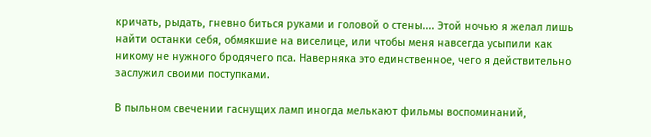кричать, рыдать, гневно биться руками и головой о стены.... Этой ночью я желал лишь найти останки себя, обмякшие на виселице, или чтобы меня навсегда усыпили как никому не нужного бродячего пса. Наверняка это единственное, чего я действительно заслужил своими поступками.

В пыльном свечении гаснущих ламп иногда мелькают фильмы воспоминаний,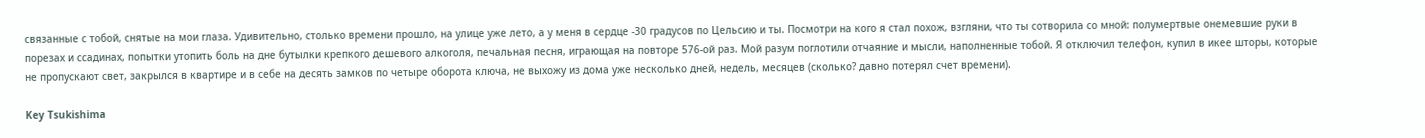связанные с тобой, снятые на мои глаза. Удивительно, столько времени прошло, на улице уже лето, а у меня в сердце -30 градусов по Цельсию и ты. Посмотри на кого я стал похож, взгляни, что ты сотворила со мной: полумертвые онемевшие руки в порезах и ссадинах, попытки утопить боль на дне бутылки крепкого дешевого алкоголя, печальная песня, играющая на повторе 576-ой раз. Мой разум поглотили отчаяние и мысли, наполненные тобой. Я отключил телефон, купил в икее шторы, которые не пропускают свет, закрылся в квартире и в себе на десять замков по четыре оборота ключа, не выхожу из дома уже несколько дней, недель, месяцев (сколько? давно потерял счет времени).

Key Tsukishima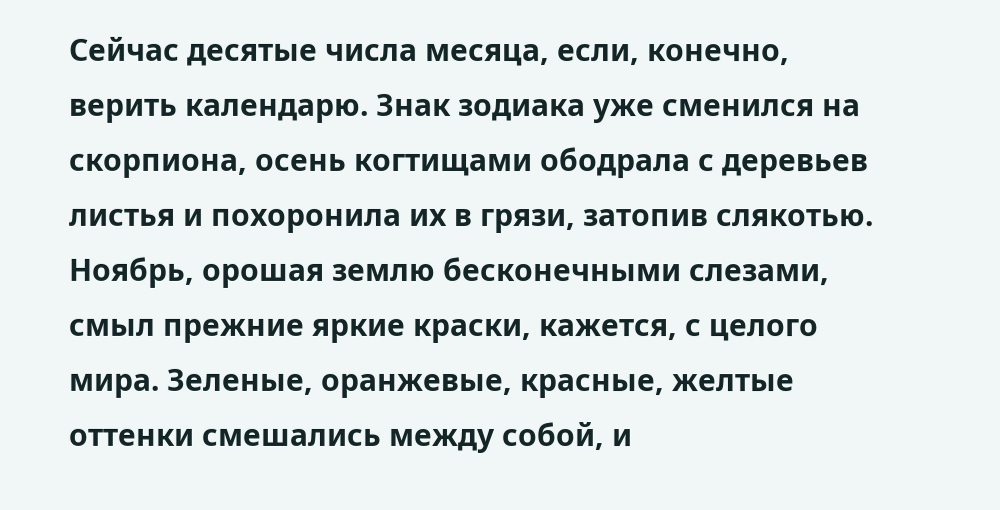Сейчас десятые числа месяца, если, конечно, верить календарю. Знак зодиака уже сменился на скорпиона, осень когтищами ободрала с деревьев листья и похоронила их в грязи, затопив слякотью. Ноябрь, орошая землю бесконечными слезами, смыл прежние яркие краски, кажется, с целого мира. Зеленые, оранжевые, красные, желтые оттенки смешались между собой, и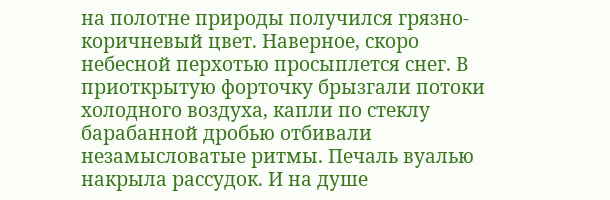на полотне природы получился грязно-коричневый цвет. Наверное, скоро небесной перхотью просыплется снег. В приоткрытую форточку брызгали потоки холодного воздуха, капли по стеклу барабанной дробью отбивали незамысловатые ритмы. Печаль вуалью накрыла рассудок. И на душе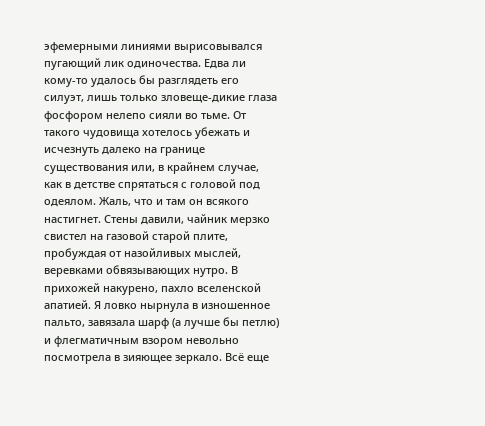эфемерными линиями вырисовывался пугающий лик одиночества. Едва ли кому-то удалось бы разглядеть его силуэт, лишь только зловеще-дикие глаза фосфором нелепо сияли во тьме. От такого чудовища хотелось убежать и исчезнуть далеко на границе существования или, в крайнем случае, как в детстве спрятаться с головой под одеялом. Жаль, что и там он всякого настигнет. Стены давили, чайник мерзко свистел на газовой старой плите, пробуждая от назойливых мыслей, веревками обвязывающих нутро. В прихожей накурено, пахло вселенской апатией. Я ловко нырнула в изношенное пальто, завязала шарф (а лучше бы петлю) и флегматичным взором невольно посмотрела в зияющее зеркало. Всё еще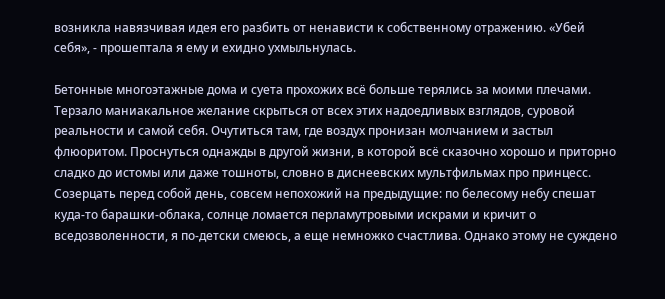возникла навязчивая идея его разбить от ненависти к собственному отражению. «Убей себя», - прошептала я ему и ехидно ухмыльнулась.

Бетонные многоэтажные дома и суета прохожих всё больше терялись за моими плечами. Терзало маниакальное желание скрыться от всех этих надоедливых взглядов, суровой реальности и самой себя. Очутиться там, где воздух пронизан молчанием и застыл флюоритом. Проснуться однажды в другой жизни, в которой всё сказочно хорошо и приторно сладко до истомы или даже тошноты, словно в диснеевских мультфильмах про принцесс. Созерцать перед собой день, совсем непохожий на предыдущие: по белесому небу спешат куда-то барашки-облака, солнце ломается перламутровыми искрами и кричит о вседозволенности, я по-детски смеюсь, а еще немножко счастлива. Однако этому не суждено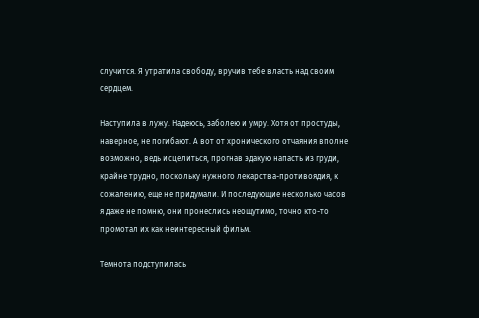случится. Я утратила свободу, вручив тебе власть над своим сердцем.

Наступила в лужу. Надеюсь, заболею и умру. Хотя от простуды, наверное, не погибают. А вот от хронического отчаяния вполне возможно, ведь исцелиться, прогнав эдакую напасть из груди, крайне трудно, поскольку нужного лекарства-противоядия, к сожалению, еще не придумали. И последующие несколько часов я даже не помню, они пронеслись неощутимо, точно кто-то промотал их как неинтересный фильм.

Темнота подступилась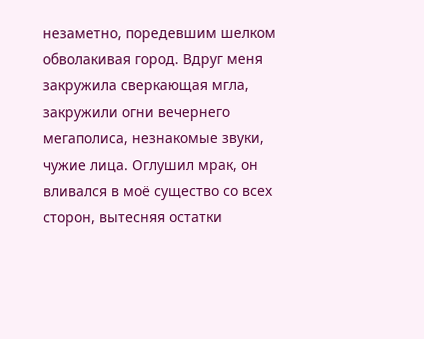незаметно, поредевшим шелком обволакивая город. Вдруг меня закружила сверкающая мгла, закружили огни вечернего мегаполиса, незнакомые звуки, чужие лица. Оглушил мрак, он вливался в моё существо со всех сторон, вытесняя остатки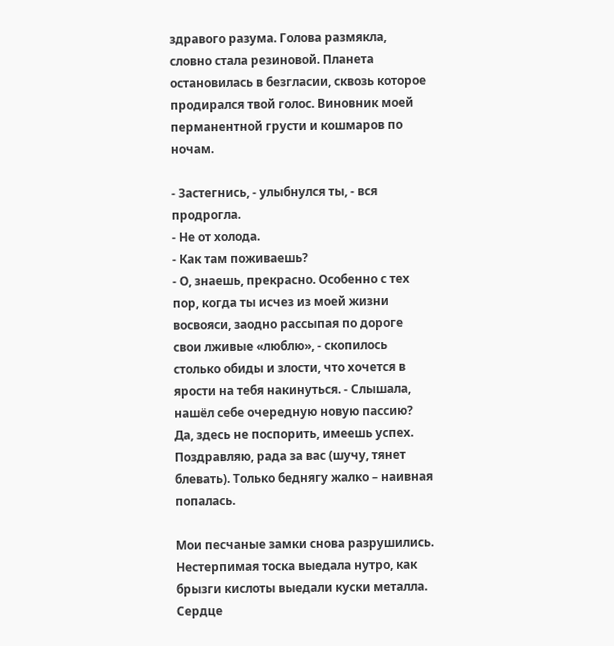здравого разума. Голова размякла, словно стала резиновой. Планета остановилась в безгласии, сквозь которое продирался твой голос. Виновник моей перманентной грусти и кошмаров по ночам.

- Застегнись, - улыбнулся ты, - вся продрогла.
- Не от холода.
- Как там поживаешь?
- О, знаешь, прекрасно. Особенно с тех пор, когда ты исчез из моей жизни восвояси, заодно рассыпая по дороге свои лживые «люблю», - скопилось столько обиды и злости, что хочется в ярости на тебя накинуться. - Слышала, нашёл себе очередную новую пассию? Да, здесь не поспорить, имеешь успех. Поздравляю, рада за вас (шучу, тянет блевать). Только беднягу жалко – наивная попалась.

Мои песчаные замки снова разрушились. Нестерпимая тоска выедала нутро, как брызги кислоты выедали куски металла. Сердце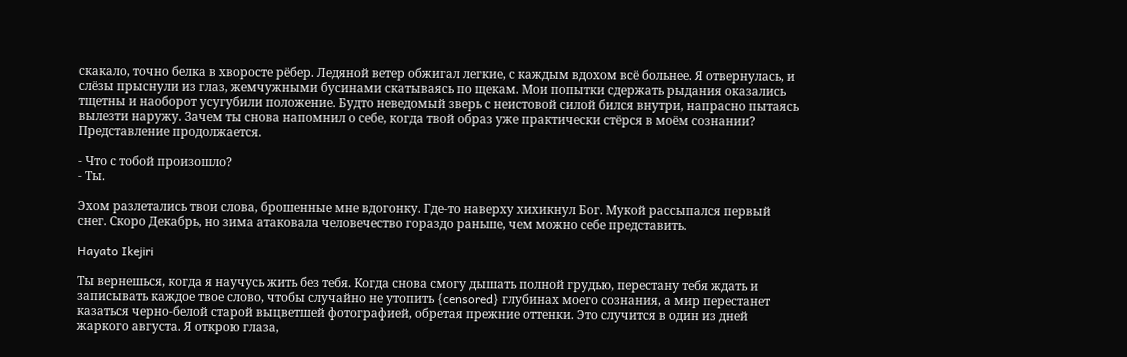скакало, точно белка в хворосте рёбер. Ледяной ветер обжигал легкие, с каждым вдохом всё больнее. Я отвернулась, и слёзы прыснули из глаз, жемчужными бусинами скатываясь по щекам. Мои попытки сдержать рыдания оказались тщетны и наоборот усугубили положение. Будто неведомый зверь с неистовой силой бился внутри, напрасно пытаясь вылезти наружу. Зачем ты снова напомнил о себе, когда твой образ уже практически стёрся в моём сознании? Представление продолжается.

- Что с тобой произошло?
- Ты.

Эхом разлетались твои слова, брошенные мне вдогонку. Где-то наверху хихикнул Бог. Мукой рассыпался первый снег. Скоро Декабрь, но зима атаковала человечество гораздо раньше, чем можно себе представить.

Hayato Ikejiri

Ты вернешься, когда я научусь жить без тебя. Когда снова смогу дышать полной грудью, перестану тебя ждать и записывать каждое твое слово, чтобы случайно не утопить {censored} глубинах моего сознания, а мир перестанет казаться черно-белой старой выцветшей фотографией, обретая прежние оттенки. Это случится в один из дней жаркого августа. Я открою глаза,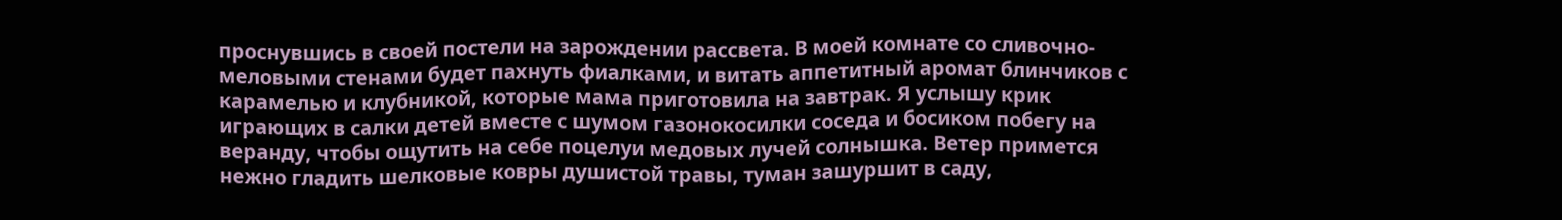проснувшись в своей постели на зарождении рассвета. В моей комнате со сливочно-меловыми стенами будет пахнуть фиалками, и витать аппетитный аромат блинчиков с карамелью и клубникой, которые мама приготовила на завтрак. Я услышу крик играющих в салки детей вместе с шумом газонокосилки соседа и босиком побегу на веранду, чтобы ощутить на себе поцелуи медовых лучей солнышка. Ветер примется нежно гладить шелковые ковры душистой травы, туман зашуршит в саду,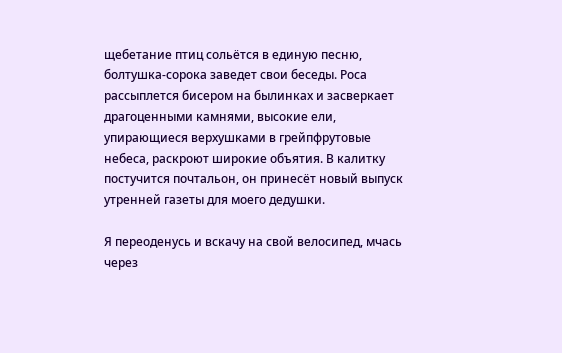щебетание птиц сольётся в единую песню, болтушка-сорока заведет свои беседы. Роса рассыплется бисером на былинках и засверкает драгоценными камнями, высокие ели, упирающиеся верхушками в грейпфрутовые небеса, раскроют широкие объятия. В калитку постучится почтальон, он принесёт новый выпуск утренней газеты для моего дедушки.

Я переоденусь и вскачу на свой велосипед, мчась через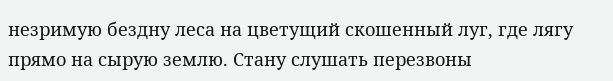незримую бездну леса на цветущий скошенный луг, где лягу прямо на сырую землю. Стану слушать перезвоны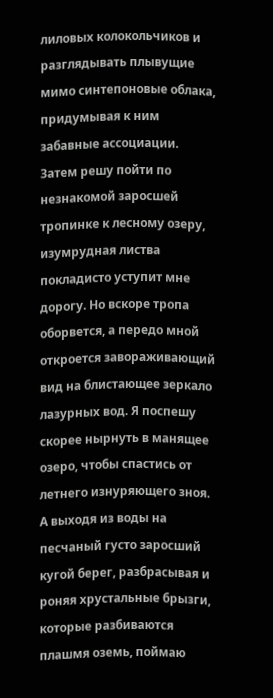лиловых колокольчиков и разглядывать плывущие мимо синтепоновые облака, придумывая к ним забавные ассоциации. Затем решу пойти по незнакомой заросшей тропинке к лесному озеру, изумрудная листва покладисто уступит мне дорогу. Но вскоре тропа оборвется, а передо мной откроется завораживающий вид на блистающее зеркало лазурных вод. Я поспешу скорее нырнуть в манящее озеро, чтобы спастись от летнего изнуряющего зноя. А выходя из воды на песчаный густо заросший кугой берег, разбрасывая и роняя хрустальные брызги, которые разбиваются плашмя оземь, поймаю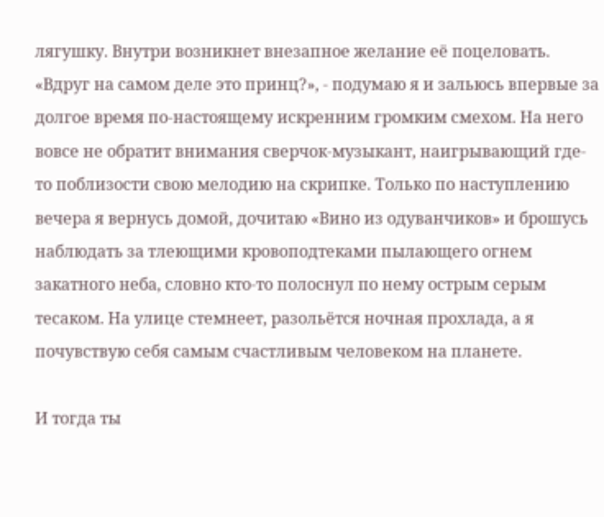лягушку. Внутри возникнет внезапное желание её поцеловать. «Вдруг на самом деле это принц?», - подумаю я и зальюсь впервые за долгое время по-настоящему искренним громким смехом. На него вовсе не обратит внимания сверчок-музыкант, наигрывающий где-то поблизости свою мелодию на скрипке. Только по наступлению вечера я вернусь домой, дочитаю «Вино из одуванчиков» и брошусь наблюдать за тлеющими кровоподтеками пылающего огнем закатного неба, словно кто-то полоснул по нему острым серым тесаком. На улице стемнеет, разольётся ночная прохлада, а я почувствую себя самым счастливым человеком на планете.

И тогда ты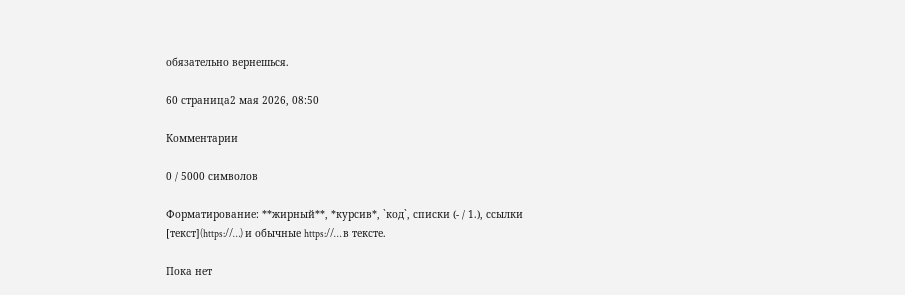обязательно вернешься.

60 страница2 мая 2026, 08:50

Комментарии

0 / 5000 символов

Форматирование: **жирный**, *курсив*, `код`, списки (- / 1.), ссылки [текст](https://…) и обычные https://… в тексте.

Пока нет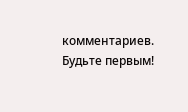комментариев. Будьте первым!